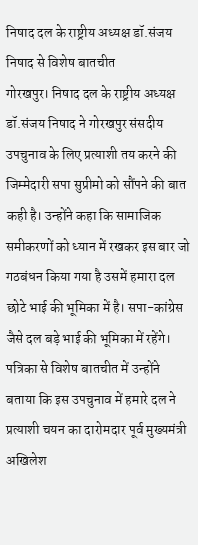निषाद दल के राष्ट्रीय अध्यक्ष डॉ.संजय निषाद से विशेष बातचीत
गोरखपुर। निषाद दल के राष्ट्रीय अध्यक्ष डॉ.संजय निषाद ने गोरखपुर संसदीय उपचुनाव के लिए प्रत्याशी तय करने की जिम्मेदारी सपा सुप्रीमो को सौंपने की बात कही है। उन्होंने कहा कि सामाजिक समीकरणों को ध्यान में रखकर इस बार जो गठबंधन किया गया है उसमें हमारा दल छोटे भाई की भूमिका में है। सपा-कांग्रेस जैसे दल बड़े भाई की भूमिका में रहेंगे।
पत्रिका से विशेष बातचीत में उन्होंने बताया कि इस उपचुनाव में हमारे दल ने प्रत्याशी चयन का दारोमदार पूर्व मुख्यमंत्री अखिलेश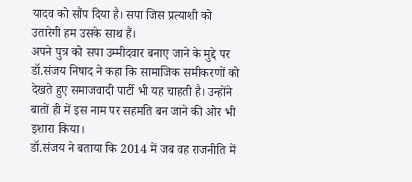यादव को सौंप दिया है। सपा जिस प्रत्याशी को उतारेगी हम उसके साथ हैं।
अपने पुत्र को सपा उम्मीदवार बनाए जाने के मुद्दे पर डॉ.संजय निषाद ने कहा कि सामाजिक समीकरणों को देखते हुए समाजवादी पार्टी भी यह चाहती है। उन्होंने बातों ही में इस नाम पर सहमति बन जाने की ओर भी इशारा किया।
डॉ.संजय ने बताया कि 2014 में जब वह राजनीति में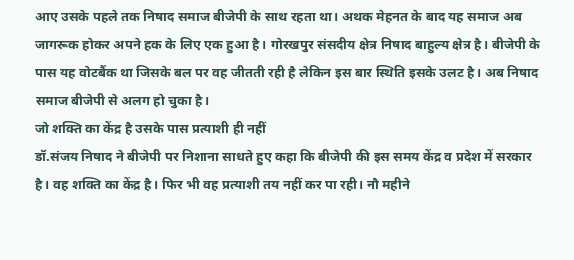आए उसके पहले तक निषाद समाज बीजेपी के साथ रहता था। अथक मेहनत के बाद यह समाज अब जागरूक होकर अपने हक के लिए एक हुआ है। गोरखपुर संसदीय क्षेत्र निषाद बाहुल्य क्षेत्र है। बीजेपी के पास यह वोटबैंक था जिसके बल पर वह जीतती रही है लेकिन इस बार स्थिति इसके उलट है। अब निषाद समाज बीजेपी से अलग हो चुका है।
जो शक्ति का केंद्र है उसके पास प्रत्याशी ही नहीं
डॉ.संजय निषाद ने बीजेपी पर निशाना साधते हुए कहा कि बीजेपी की इस समय केंद्र व प्रदेश में सरकार है। वह शक्ति का केंद्र है। फिर भी वह प्रत्याशी तय नहीं कर पा रही। नौ महीने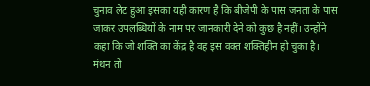चुनाव लेट हुआ इसका यही कारण है कि बीजेपी के पास जनता के पास जाकर उपलब्धियों के नाम पर जानकारी देने को कुछ है नहीं। उन्होंने कहा कि जो शक्ति का केंद्र है वह इस वक्त शक्तिहीन हो चुका है। मंथन तो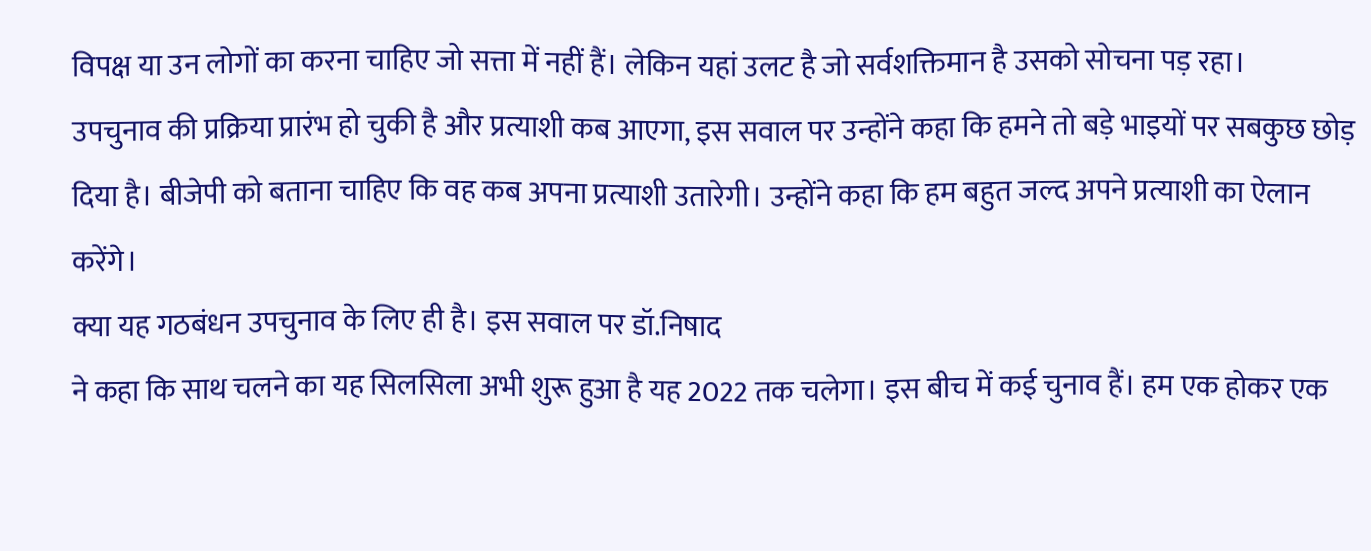विपक्ष या उन लोगों का करना चाहिए जो सत्ता में नहीं हैं। लेकिन यहां उलट है जो सर्वशक्तिमान है उसको सोचना पड़ रहा।
उपचुनाव की प्रक्रिया प्रारंभ हो चुकी है और प्रत्याशी कब आएगा, इस सवाल पर उन्होंने कहा कि हमने तो बड़े भाइयों पर सबकुछ छोड़ दिया है। बीजेपी को बताना चाहिए कि वह कब अपना प्रत्याशी उतारेगी। उन्होंने कहा कि हम बहुत जल्द अपने प्रत्याशी का ऐलान करेंगे।
क्या यह गठबंधन उपचुनाव के लिए ही है। इस सवाल पर डॉ.निषाद
ने कहा कि साथ चलने का यह सिलसिला अभी शुरू हुआ है यह 2022 तक चलेगा। इस बीच में कई चुनाव हैं। हम एक होकर एक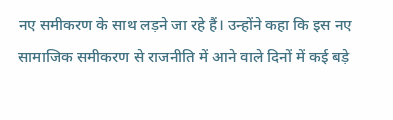नए समीकरण के साथ लड़ने जा रहे हैं। उन्होंने कहा कि इस नए सामाजिक समीकरण से राजनीति में आने वाले दिनों में कई बड़े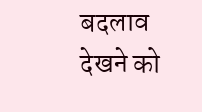बदलाव देखने को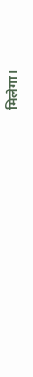मिलेगा।